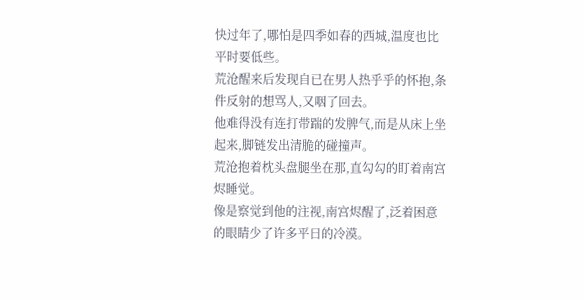快过年了,哪怕是四季如春的西城,温度也比平时要低些。
荒沧醒来后发现自已在男人热乎乎的怀抱,条件反射的想骂人,又咽了回去。
他难得没有连打带踹的发脾气,而是从床上坐起来,脚链发出清脆的碰撞声。
荒沧抱着枕头盘腿坐在那,直勾勾的盯着南宫烬睡觉。
像是察觉到他的注视,南宫烬醒了,泛着困意的眼睛少了许多平日的冷漠。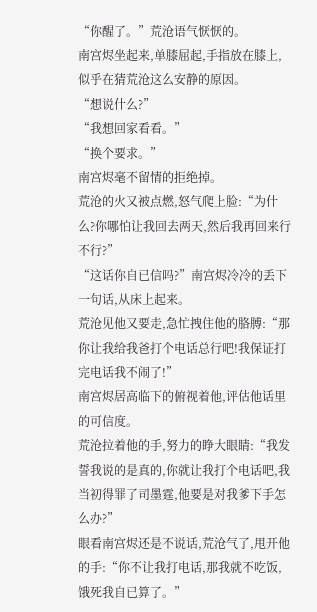“你醒了。”荒沧语气恹恹的。
南宫烬坐起来,单膝屈起,手指放在膝上,似乎在猜荒沧这么安静的原因。
“想说什么?”
“我想回家看看。”
“换个要求。”
南宫烬毫不留情的拒绝掉。
荒沧的火又被点燃,怒气爬上脸:“为什么?你哪怕让我回去两天,然后我再回来行不行?”
“这话你自已信吗?”南宫烬冷冷的丢下一句话,从床上起来。
荒沧见他又要走,急忙拽住他的胳膊:“那你让我给我爸打个电话总行吧!我保证打完电话我不闹了!”
南宫烬居高临下的俯视着他,评估他话里的可信度。
荒沧拉着他的手,努力的睁大眼睛:“我发誓我说的是真的,你就让我打个电话吧,我当初得罪了司墨霆,他要是对我爹下手怎么办?”
眼看南宫烬还是不说话,荒沧气了,甩开他的手:“你不让我打电话,那我就不吃饭,饿死我自已算了。”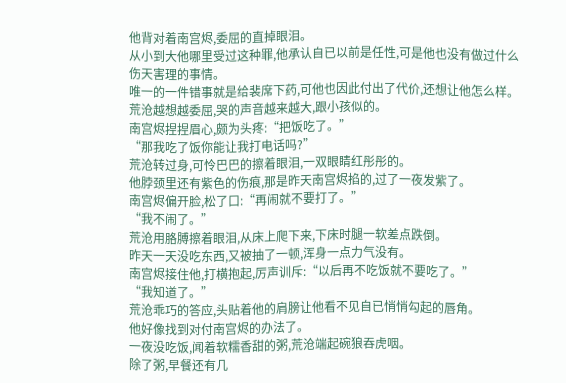他背对着南宫烬,委屈的直掉眼泪。
从小到大他哪里受过这种罪,他承认自已以前是任性,可是他也没有做过什么伤天害理的事情。
唯一的一件错事就是给裴席下药,可他也因此付出了代价,还想让他怎么样。
荒沧越想越委屈,哭的声音越来越大,跟小孩似的。
南宫烬捏捏眉心,颇为头疼:“把饭吃了。”
“那我吃了饭你能让我打电话吗?”
荒沧转过身,可怜巴巴的擦着眼泪,一双眼睛红彤彤的。
他脖颈里还有紫色的伤痕,那是昨天南宫烬掐的,过了一夜发紫了。
南宫烬偏开脸,松了口:“再闹就不要打了。”
“我不闹了。”
荒沧用胳膊擦着眼泪,从床上爬下来,下床时腿一软差点跌倒。
昨天一天没吃东西,又被抽了一顿,浑身一点力气没有。
南宫烬接住他,打横抱起,厉声训斥:“以后再不吃饭就不要吃了。”
“我知道了。”
荒沧乖巧的答应,头贴着他的肩膀让他看不见自已悄悄勾起的唇角。
他好像找到对付南宫烬的办法了。
一夜没吃饭,闻着软糯香甜的粥,荒沧端起碗狼吞虎咽。
除了粥,早餐还有几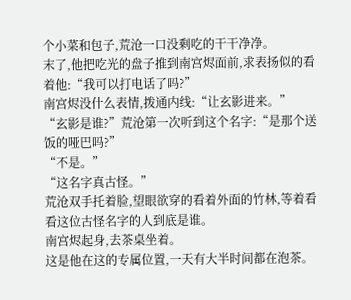个小菜和包子,荒沧一口没剩吃的干干净净。
末了,他把吃光的盘子推到南宫烬面前,求表扬似的看着他:“我可以打电话了吗?”
南宫烬没什么表情,拨通内线:“让玄影进来。”
“玄影是谁?”荒沧第一次听到这个名字:“是那个送饭的哑巴吗?”
“不是。”
“这名字真古怪。”
荒沧双手托着脸,望眼欲穿的看着外面的竹林,等着看看这位古怪名字的人到底是谁。
南宫烬起身,去茶桌坐着。
这是他在这的专属位置,一天有大半时间都在泡茶。